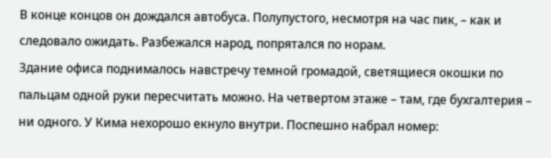В конце концов он дождался автобуса. Полупустого, несмотря на час пик, – как и следовало ожидать. Разбежался народ, попрятался по норам.
Здание офиса поднималось навстречу темной громадой, светящиеся окошки по пальцам одной руки пересчитать можно. На четвертом этаже – там, где бухгалтерия – ни одного. У Кима нехорошо екнуло внутри. Поспешно набрал номер: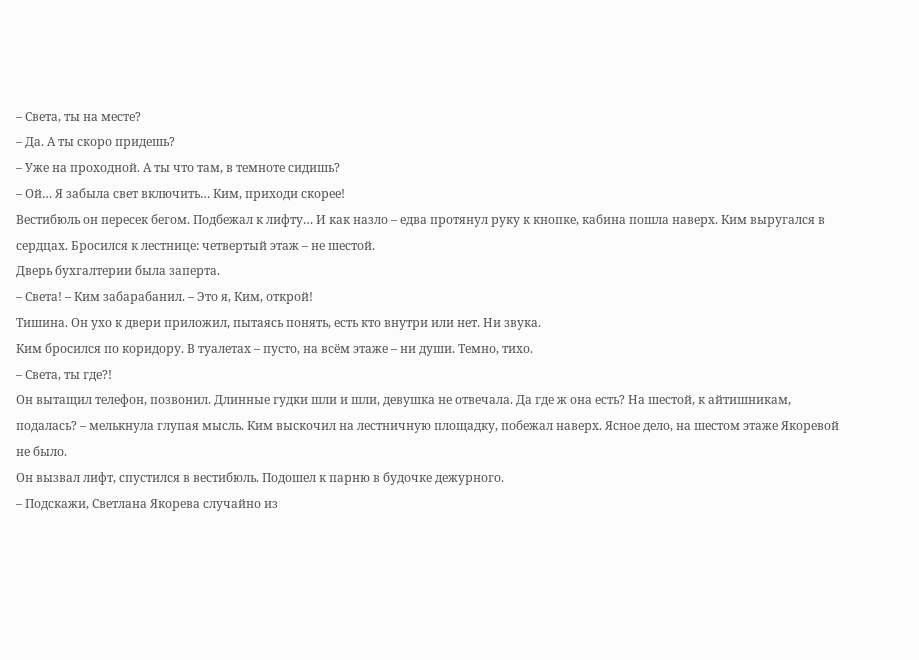– Света, ты на месте?
– Да. А ты скоро придешь?
– Уже на проходной. А ты что там, в темноте сидишь?
– Ой… Я забыла свет включить… Ким, приходи скорее!
Вестибюль он пересек бегом. Подбежал к лифту… И как назло – едва протянул руку к кнопке, кабина пошла наверх. Ким выругался в сердцах. Бросился к лестнице: четвертый этаж – не шестой.
Дверь бухгалтерии была заперта.
– Света! – Ким забарабанил. – Это я, Ким, открой!
Тишина. Он ухо к двери приложил, пытаясь понять, есть кто внутри или нет. Ни звука.
Ким бросился по коридору. В туалетах – пусто, на всём этаже – ни души. Темно, тихо.
– Света, ты где?!
Он вытащил телефон, позвонил. Длинные гудки шли и шли, девушка не отвечала. Да где ж она есть? На шестой, к айтишникам, подалась? – мелькнула глупая мысль. Ким выскочил на лестничную площадку, побежал наверх. Ясное дело, на шестом этаже Якоревой не было.
Он вызвал лифт, спустился в вестибюль. Подошел к парню в будочке дежурного.
– Подскажи, Светлана Якорева случайно из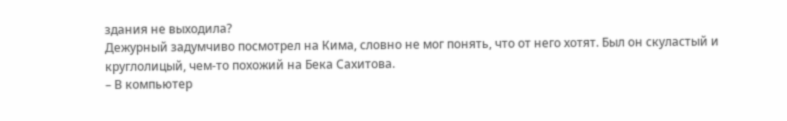здания не выходила?
Дежурный задумчиво посмотрел на Кима, словно не мог понять, что от него хотят. Был он скуластый и круглолицый, чем-то похожий на Бека Сахитова.
– В компьютер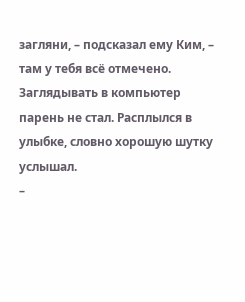загляни, – подсказал ему Ким, – там у тебя всё отмечено.
Заглядывать в компьютер парень не стал. Расплылся в улыбке, словно хорошую шутку услышал.
–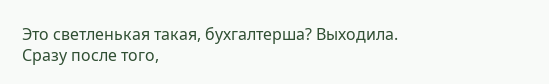Это светленькая такая, бухгалтерша? Выходила. Сразу после того,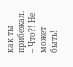как ты прибежал.
– Что?! Не может быть!